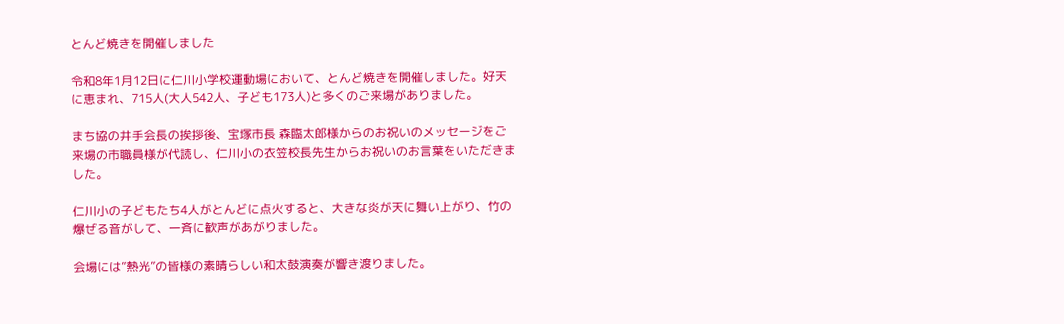とんど焼きを開催しました

令和8年1月12日に仁川小学校運動場において、とんど焼きを開催しました。好天に恵まれ、715人(大人542人、子ども173人)と多くのご来場がありました。

まち協の井手会長の挨拶後、宝塚市長 森臨太郎様からのお祝いのメッセージをご来場の市職員様が代読し、仁川小の衣笠校長先生からお祝いのお言葉をいただきました。

仁川小の子どもたち4人がとんどに点火すると、大きな炎が天に舞い上がり、竹の爆ぜる音がして、一斉に歓声があがりました。

会場には”熱光”の皆様の素晴らしい和太鼓演奏が響き渡りました。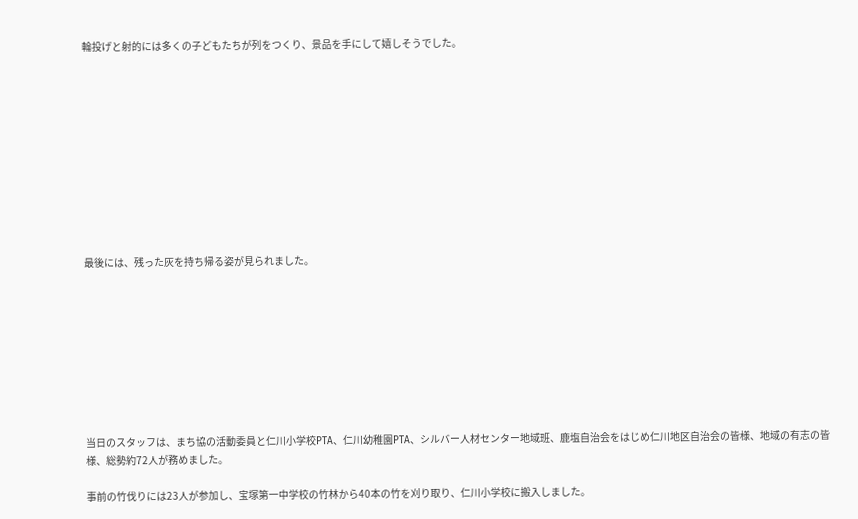輪投げと射的には多くの子どもたちが列をつくり、景品を手にして嬉しそうでした。











最後には、残った灰を持ち帰る姿が見られました。









当日のスタッフは、まち協の活動委員と仁川小学校PTA、仁川幼稚園PTA、シルバー人材センター地域班、鹿塩自治会をはじめ仁川地区自治会の皆様、地域の有志の皆様、総勢約72人が務めました。

事前の竹伐りには23人が参加し、宝塚第一中学校の竹林から40本の竹を刈り取り、仁川小学校に搬入しました。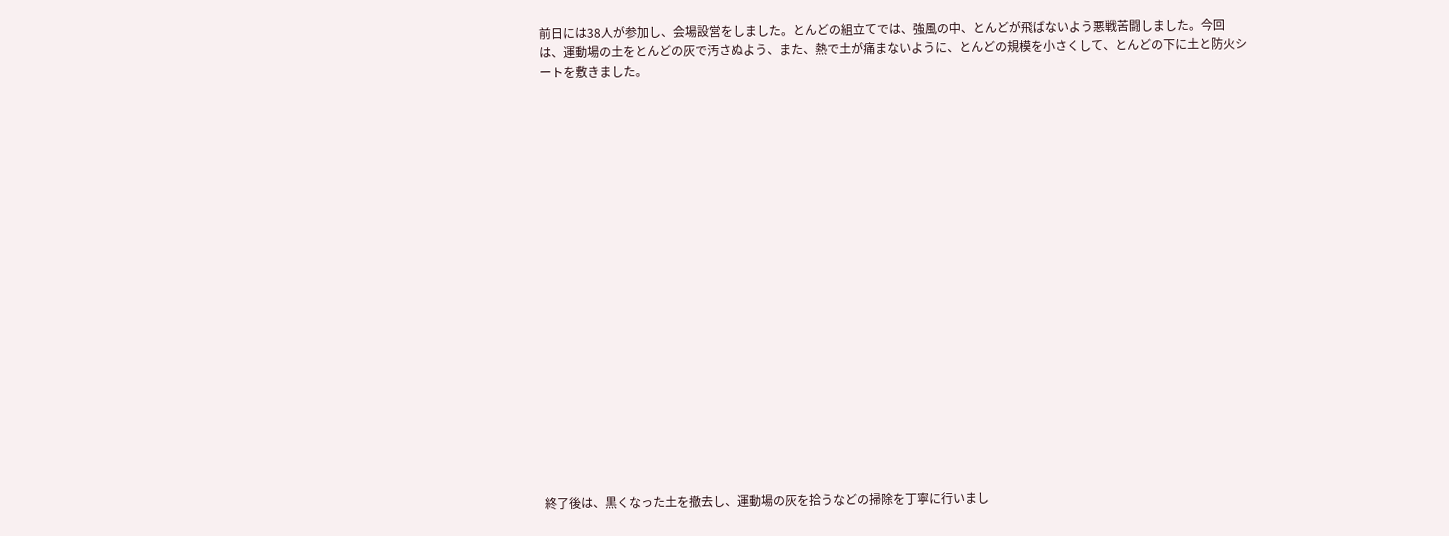前日には38人が参加し、会場設営をしました。とんどの組立てでは、強風の中、とんどが飛ばないよう悪戦苦闘しました。今回は、運動場の土をとんどの灰で汚さぬよう、また、熱で土が痛まないように、とんどの規模を小さくして、とんどの下に土と防火シートを敷きました。





















終了後は、黒くなった土を撤去し、運動場の灰を拾うなどの掃除を丁寧に行いまし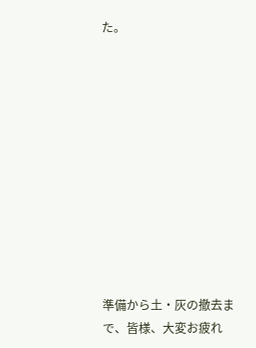た。











準備から土・灰の撤去まで、皆様、大変お疲れ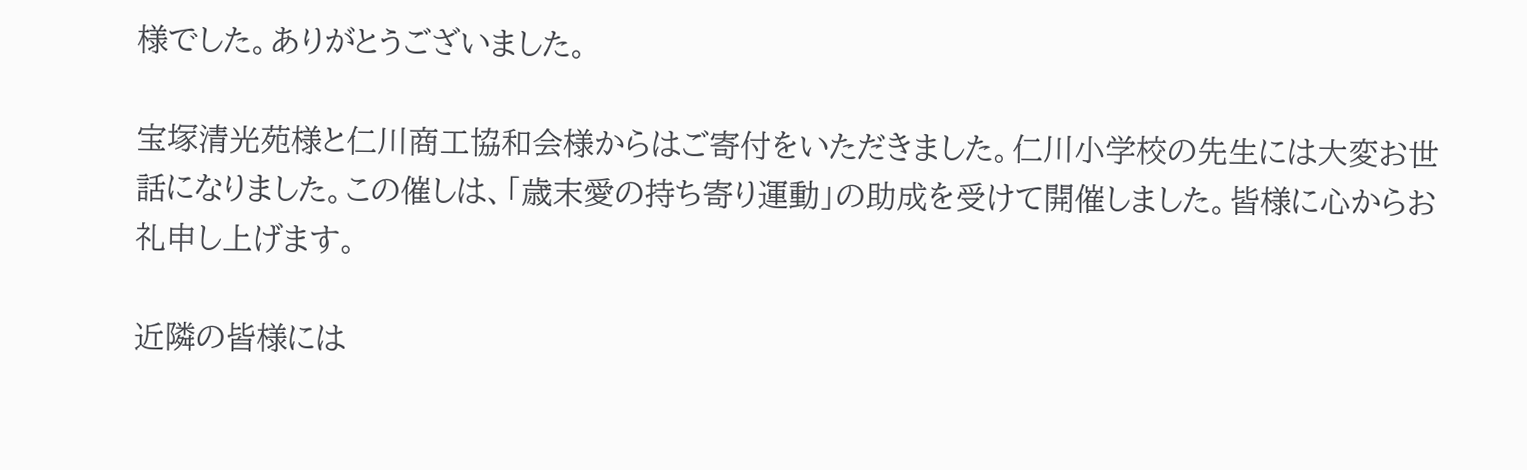様でした。ありがとうございました。

宝塚清光苑様と仁川商工協和会様からはご寄付をいただきました。仁川小学校の先生には大変お世話になりました。この催しは、「歳末愛の持ち寄り運動」の助成を受けて開催しました。皆様に心からお礼申し上げます。

近隣の皆様には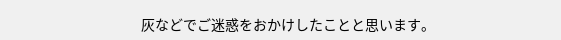灰などでご迷惑をおかけしたことと思います。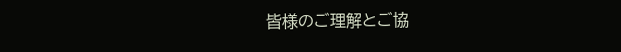皆様のご理解とご協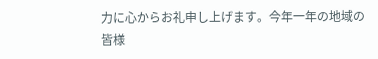力に心からお礼申し上げます。今年一年の地域の皆様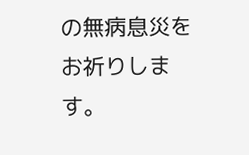の無病息災をお祈りします。